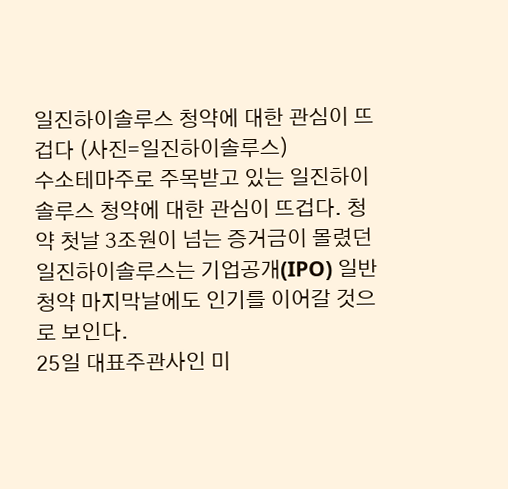일진하이솔루스 청약에 대한 관심이 뜨겁다 (사진=일진하이솔루스)
수소테마주로 주목받고 있는 일진하이솔루스 청약에 대한 관심이 뜨겁다. 청약 첫날 3조원이 넘는 증거금이 몰렸던 일진하이솔루스는 기업공개(IPO) 일반 청약 마지막날에도 인기를 이어갈 것으로 보인다.
25일 대표주관사인 미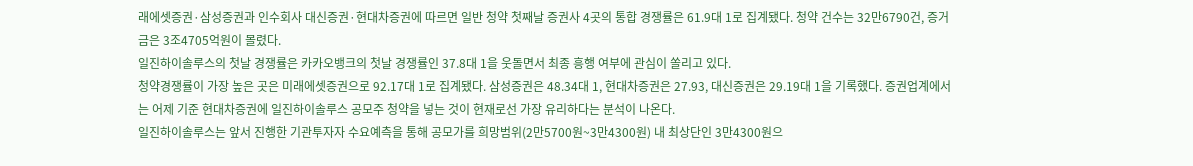래에셋증권·삼성증권과 인수회사 대신증권·현대차증권에 따르면 일반 청약 첫째날 증권사 4곳의 통합 경쟁률은 61.9대 1로 집계됐다. 청약 건수는 32만6790건, 증거금은 3조4705억원이 몰렸다.
일진하이솔루스의 첫날 경쟁률은 카카오뱅크의 첫날 경쟁률인 37.8대 1을 웃돌면서 최종 흥행 여부에 관심이 쏠리고 있다.
청약경쟁률이 가장 높은 곳은 미래에셋증권으로 92.17대 1로 집계됐다. 삼성증권은 48.34대 1, 현대차증권은 27.93, 대신증권은 29.19대 1을 기록했다. 증권업계에서는 어제 기준 현대차증권에 일진하이솔루스 공모주 청약을 넣는 것이 현재로선 가장 유리하다는 분석이 나온다.
일진하이솔루스는 앞서 진행한 기관투자자 수요예측을 통해 공모가를 희망범위(2만5700원~3만4300원) 내 최상단인 3만4300원으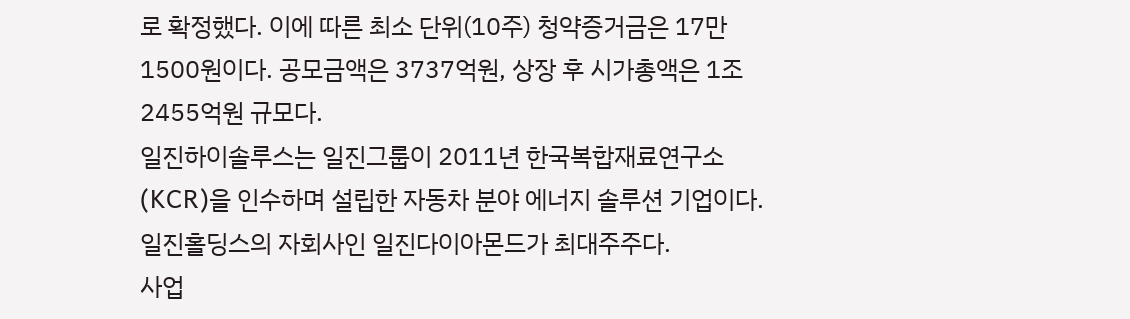로 확정했다. 이에 따른 최소 단위(10주) 청약증거금은 17만1500원이다. 공모금액은 3737억원, 상장 후 시가총액은 1조2455억원 규모다.
일진하이솔루스는 일진그룹이 2011년 한국복합재료연구소(KCR)을 인수하며 설립한 자동차 분야 에너지 솔루션 기업이다. 일진홀딩스의 자회사인 일진다이아몬드가 최대주주다.
사업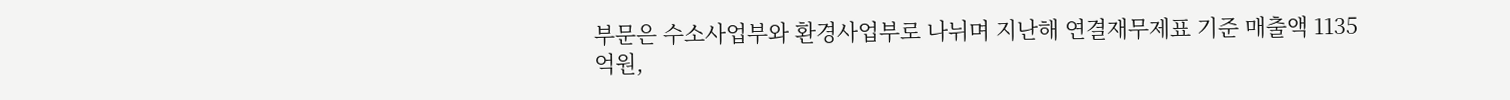부문은 수소사업부와 환경사업부로 나뉘며 지난해 연결재무제표 기준 매출액 1135억원,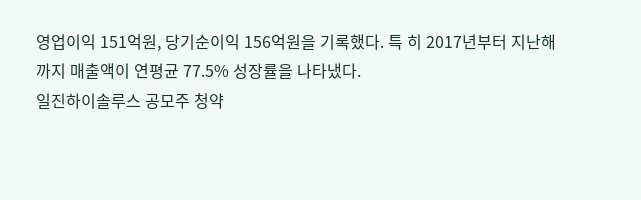영업이익 151억원, 당기순이익 156억원을 기록했다. 특 히 2017년부터 지난해까지 매출액이 연평균 77.5% 성장률을 나타냈다.
일진하이솔루스 공모주 청약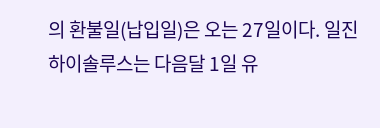의 환불일(납입일)은 오는 27일이다. 일진하이솔루스는 다음달 1일 유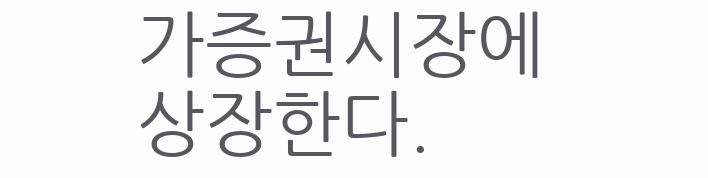가증권시장에 상장한다.